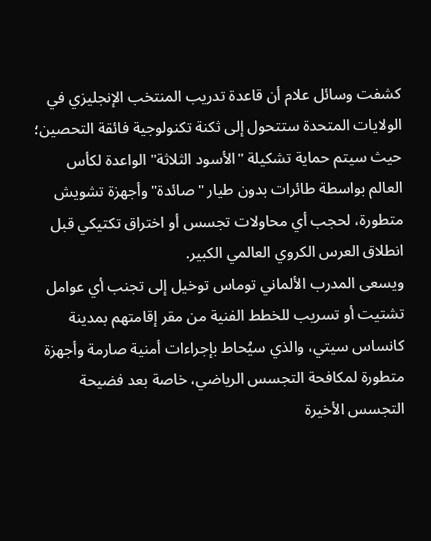كشفت وسائل علام أن قاعدة تدريب المنتخب الإنجليزي في الولايات المتحدة ستتحول إلى ثكنة تكنولوجية فائقة التحصين؛ حيث سيتم حماية تشكيلة "الأسود الثلاثة" الواعدة لكأس العالم بواسطة طائرات بدون طيار "صائدة" وأجهزة تشويش متطورة، لحجب أي محاولات تجسس أو اختراق تكتيكي قبل انطلاق العرس الكروي العالمي الكبير.
ويسعى المدرب الألماني توماس توخيل إلى تجنب أي عوامل تشتيت أو تسريب للخطط الفنية من مقر إقامتهم بمدينة كانساس سيتي، والذي سيُحاط بإجراءات أمنية صارمة وأجهزة متطورة لمكافحة التجسس الرياضي، خاصة بعد فضيحة التجسس الأخيرة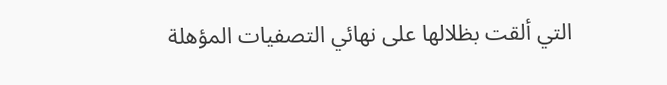التي ألقت بظلالها على نهائي التصفيات المؤهلة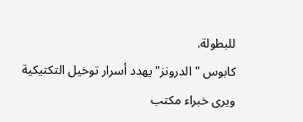للبطولة.
كابوس "الدرونز" يهدد أسرار توخيل التكتيكية
ويرى خبراء مكتب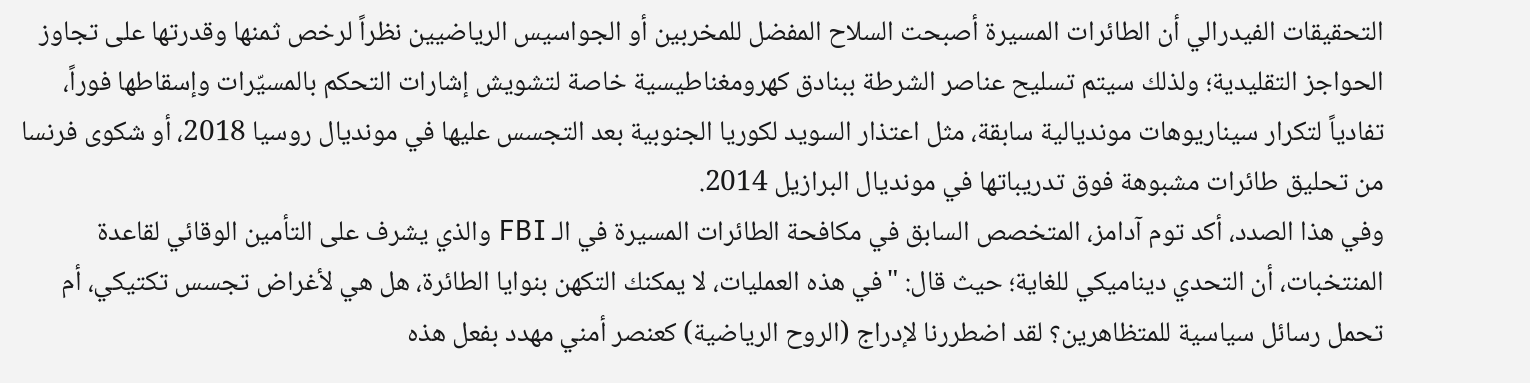التحقيقات الفيدرالي أن الطائرات المسيرة أصبحت السلاح المفضل للمخربين أو الجواسيس الرياضيين نظراً لرخص ثمنها وقدرتها على تجاوز الحواجز التقليدية؛ ولذلك سيتم تسليح عناصر الشرطة ببنادق كهرومغناطيسية خاصة لتشويش إشارات التحكم بالمسيّرات وإسقاطها فوراً، تفادياً لتكرار سيناريوهات مونديالية سابقة، مثل اعتذار السويد لكوريا الجنوبية بعد التجسس عليها في مونديال روسيا 2018، أو شكوى فرنسا من تحليق طائرات مشبوهة فوق تدريباتها في مونديال البرازيل 2014.
وفي هذا الصدد، أكد توم آدامز، المتخصص السابق في مكافحة الطائرات المسيرة في الـ FBI والذي يشرف على التأمين الوقائي لقاعدة المنتخبات، أن التحدي ديناميكي للغاية؛ حيث قال: "في هذه العمليات، لا يمكنك التكهن بنوايا الطائرة، هل هي لأغراض تجسس تكتيكي، أم تحمل رسائل سياسية للمتظاهرين؟ لقد اضطررنا لإدراج (الروح الرياضية) كعنصر أمني مهدد بفعل هذه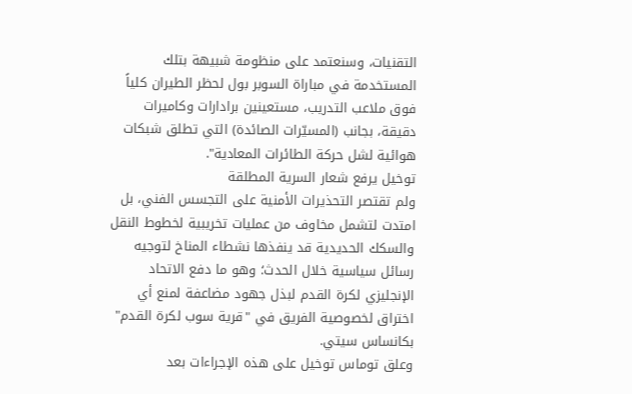التقنيات، وسنعتمد على منظومة شبيهة بتلك المستخدمة في مباراة السوبر بول لحظر الطيران كلياً فوق ملاعب التدريب، مستعينين برادارات وكاميرات دقيقة، بجانب (المسيّرات الصائدة) التي تطلق شبكات هوائية لشل حركة الطائرات المعادية".
توخيل يرفع شعار السرية المطلقة
ولم تقتصر التحذيرات الأمنية على التجسس الفني، بل امتدت لتشمل مخاوف من عمليات تخريبية لخطوط النقل والسكك الحديدية قد ينفذها نشطاء المناخ لتوجيه رسائل سياسية خلال الحدث؛ وهو ما دفع الاتحاد الإنجليزي لكرة القدم لبذل جهود مضاعفة لمنع أي اختراق لخصوصية الفريق في "قرية سوب لكرة القدم" بكانساس سيتي.
وعلق توماس توخيل على هذه الإجراءات بعد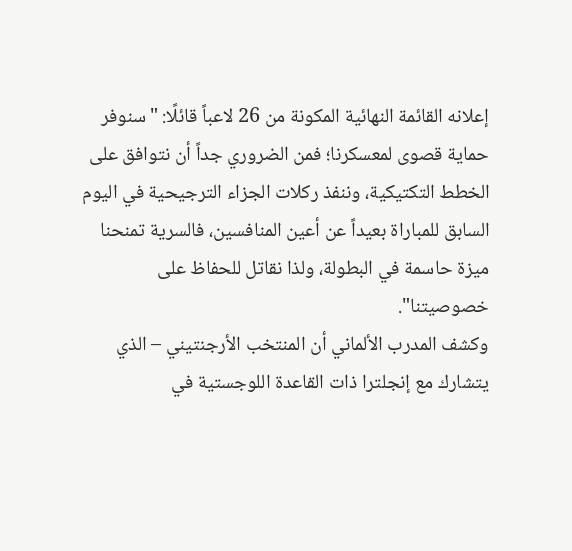إعلانه القائمة النهائية المكونة من 26 لاعباً قائلًا: "سنوفر حماية قصوى لمعسكرنا؛ فمن الضروري جداً أن نتوافق على الخطط التكتيكية، وننفذ ركلات الجزاء الترجيحية في اليوم السابق للمباراة بعيداً عن أعين المنافسين، فالسرية تمنحنا ميزة حاسمة في البطولة، ولذا نقاتل للحفاظ على خصوصيتنا".
وكشف المدرب الألماني أن المنتخب الأرجنتيني – الذي يتشارك مع إنجلترا ذات القاعدة اللوجستية في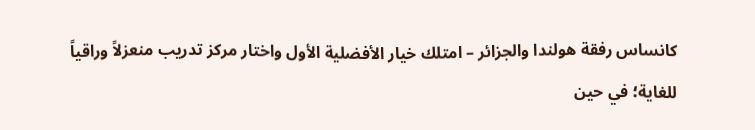كانساس رفقة هولندا والجزائر – امتلك خيار الأفضلية الأول واختار مركز تدريب منعزلاً وراقياً للغاية؛ في حين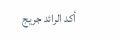أكد الرائد جريج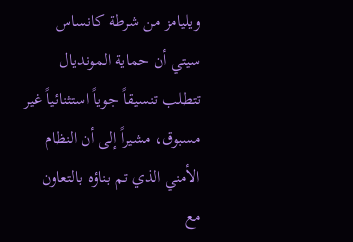ويليامز من شرطة كانساس سيتي أن حماية المونديال تتطلب تنسيقاً جوياً استثنائياً غير مسبوق، مشيراً إلى أن النظام الأمني الذي تم بناؤه بالتعاون مع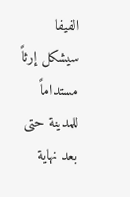الفيفا سيشكل إرثاً مستداماً للمدينة حتى بعد نهاية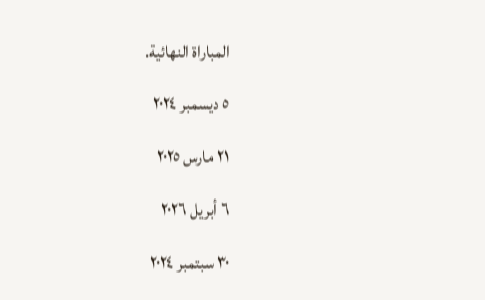المباراة النهائية.

٥ ديسمبر ٢٠٢٤

٢١ مارس ٢٠٢٥

٦ أبريل ٢٠٢٦

٣٠ سبتمبر ٢٠٢٤